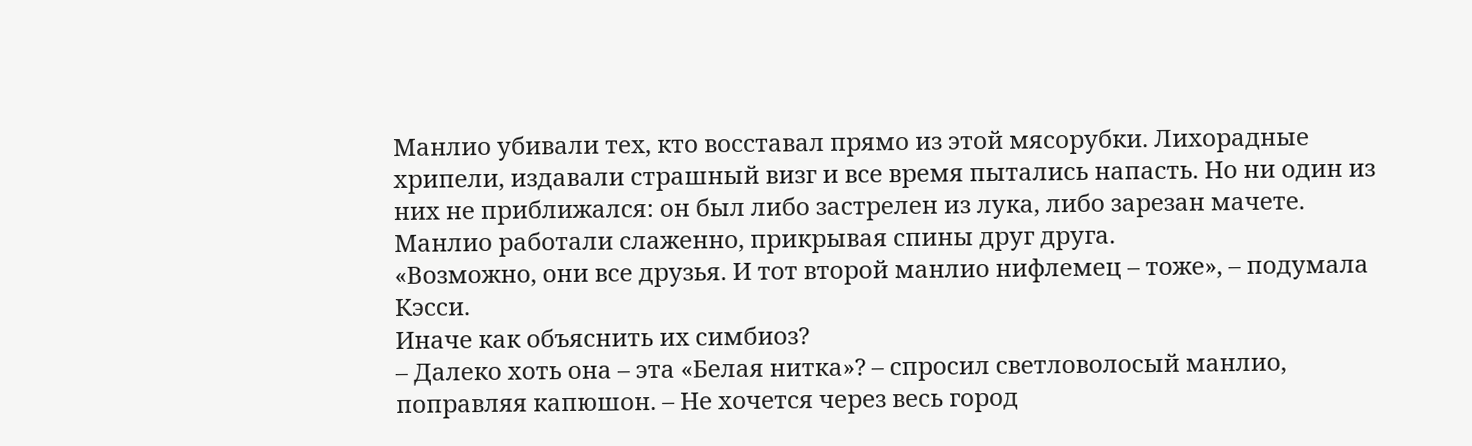Манлио убивали тех, кто восставал прямо из этой мясорубки. Лихорадные хрипели, издавали страшный визг и все время пытались напасть. Но ни один из них не приближался: он был либо застрелен из лука, либо зарезан мачете. Манлио работали слаженно, прикрывая спины друг друга.
«Возможно, они все друзья. И тот второй манлио нифлемец – тоже», – подумала Кэсси.
Иначе как объяснить их симбиоз?
– Далеко хоть она – эта «Белая нитка»? – спросил светловолосый манлио, поправляя капюшон. – Не хочется через весь город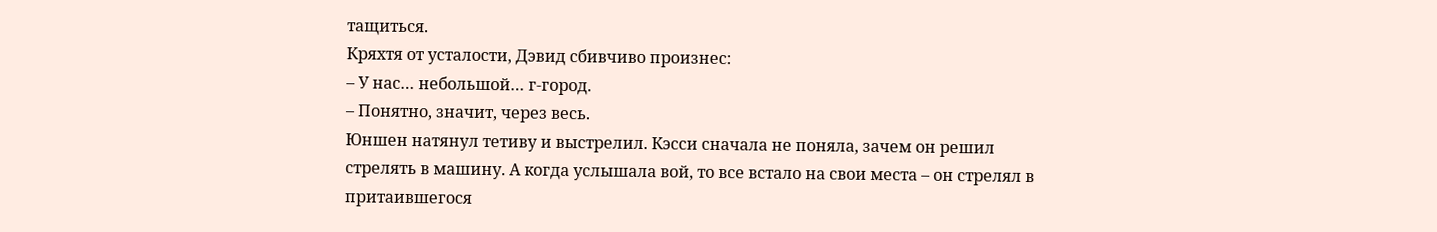тащиться.
Кряхтя от усталости, Дэвид сбивчиво произнес:
– У нас… небольшой… г-город.
– Понятно, значит, через весь.
Юншен натянул тетиву и выстрелил. Кэсси сначала не поняла, зачем он решил стрелять в машину. А когда услышала вой, то все встало на свои места – он стрелял в притаившегося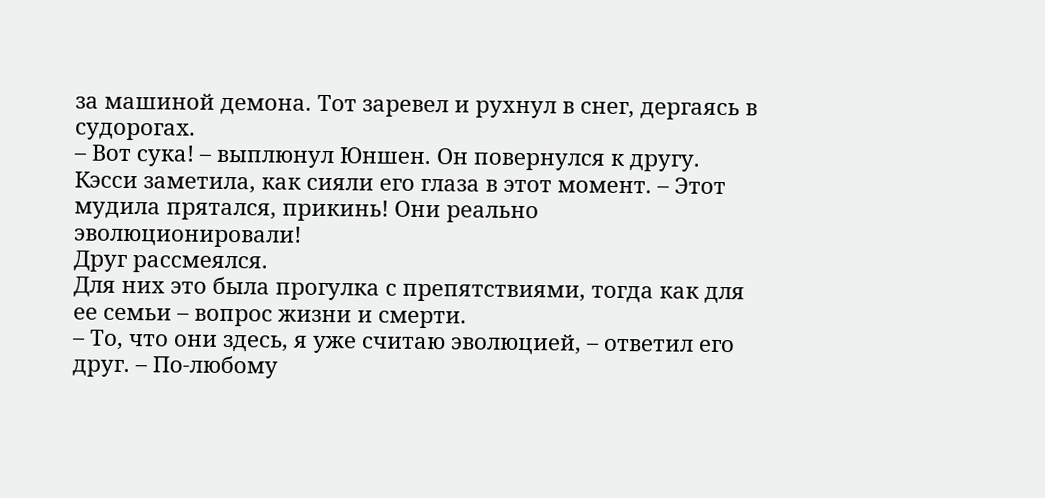за машиной демона. Тот заревел и рухнул в снег, дергаясь в судорогах.
– Вот сука! – выплюнул Юншен. Он повернулся к другу. Кэсси заметила, как сияли его глаза в этот момент. – Этот мудила прятался, прикинь! Они реально эволюционировали!
Друг рассмеялся.
Для них это была прогулка с препятствиями, тогда как для ее семьи – вопрос жизни и смерти.
– То, что они здесь, я уже считаю эволюцией, – ответил его друг. – По-любому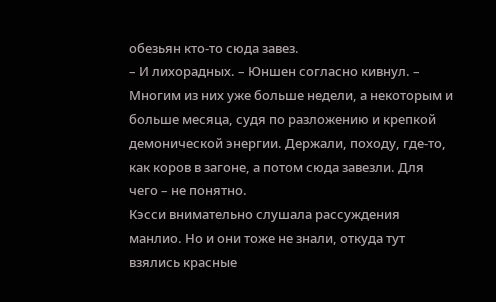обезьян кто-то сюда завез.
– И лихорадных. – Юншен согласно кивнул. – Многим из них уже больше недели, а некоторым и больше месяца, судя по разложению и крепкой демонической энергии. Держали, походу, где-то, как коров в загоне, а потом сюда завезли. Для чего – не понятно.
Кэсси внимательно слушала рассуждения манлио. Но и они тоже не знали, откуда тут взялись красные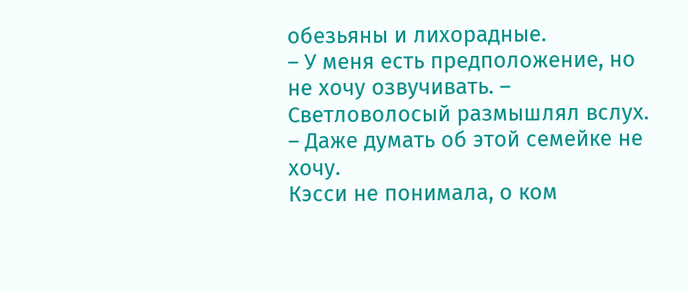обезьяны и лихорадные.
– У меня есть предположение, но не хочу озвучивать. – Светловолосый размышлял вслух. – Даже думать об этой семейке не хочу.
Кэсси не понимала, о ком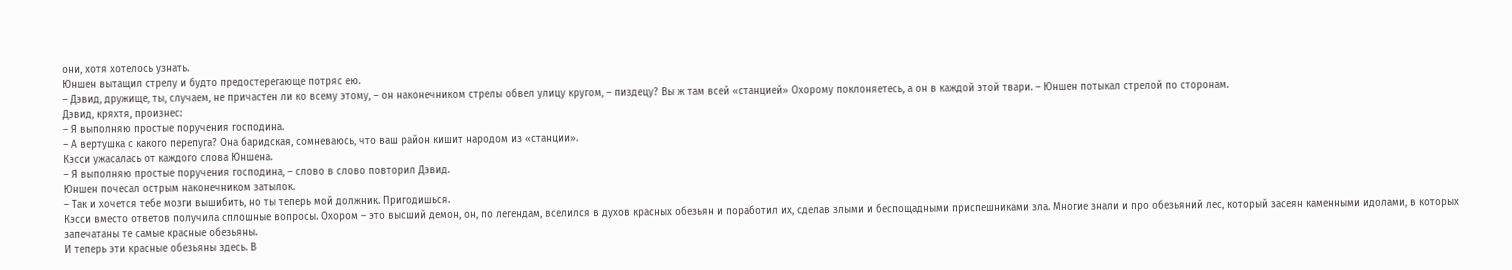они, хотя хотелось узнать.
Юншен вытащил стрелу и будто предостерегающе потряс ею.
– Дэвид, дружище, ты, случаем, не причастен ли ко всему этому, – он наконечником стрелы обвел улицу кругом, – пиздецу? Вы ж там всей «станцией» Охорому поклоняетесь, а он в каждой этой твари. – Юншен потыкал стрелой по сторонам.
Дэвид, кряхтя, произнес:
– Я выполняю простые поручения господина.
– А вертушка с какого перепуга? Она баридская, сомневаюсь, что ваш район кишит народом из «станции».
Кэсси ужасалась от каждого слова Юншена.
– Я выполняю простые поручения господина, – слово в слово повторил Дэвид.
Юншен почесал острым наконечником затылок.
– Так и хочется тебе мозги вышибить, но ты теперь мой должник. Пригодишься.
Кэсси вместо ответов получила сплошные вопросы. Охором – это высший демон, он, по легендам, вселился в духов красных обезьян и поработил их, сделав злыми и беспощадными приспешниками зла. Многие знали и про обезьяний лес, который засеян каменными идолами, в которых запечатаны те самые красные обезьяны.
И теперь эти красные обезьяны здесь. В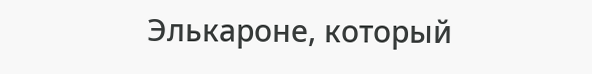Элькароне, который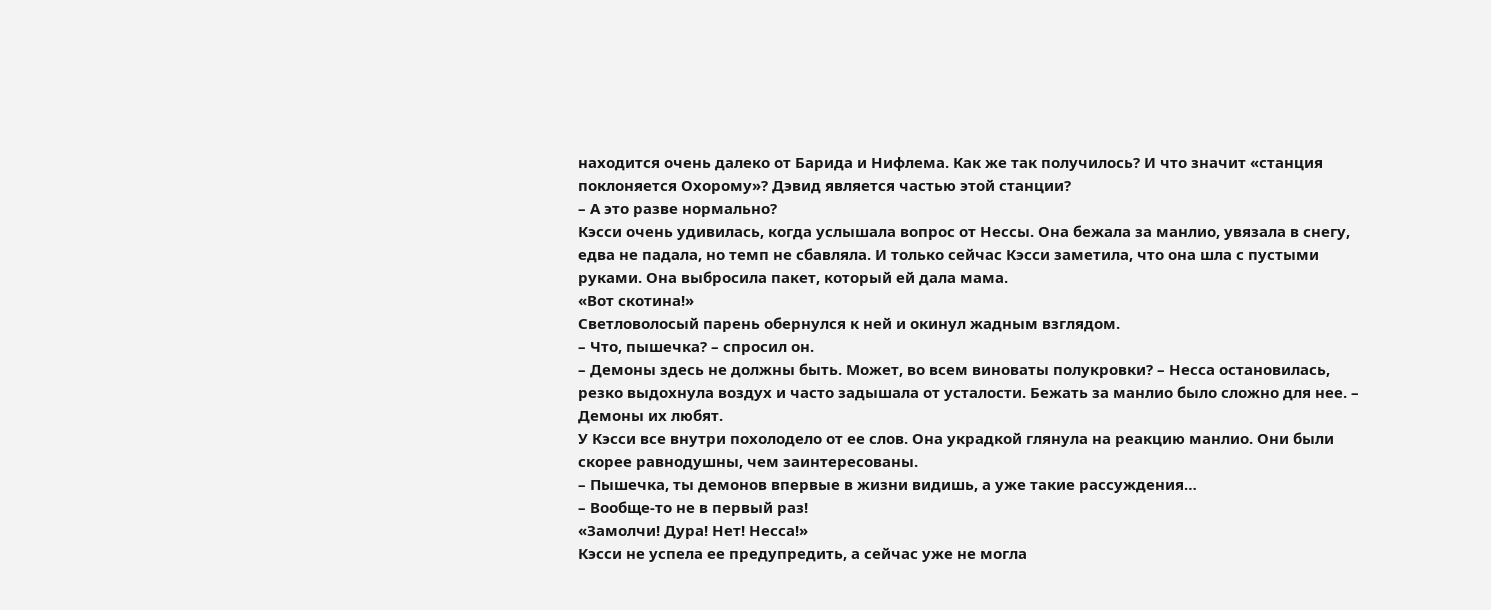находится очень далеко от Барида и Нифлема. Как же так получилось? И что значит «станция поклоняется Охорому»? Дэвид является частью этой станции?
– А это разве нормально?
Кэсси очень удивилась, когда услышала вопрос от Нессы. Она бежала за манлио, увязала в снегу, едва не падала, но темп не сбавляла. И только сейчас Кэсси заметила, что она шла с пустыми руками. Она выбросила пакет, который ей дала мама.
«Вот скотина!»
Светловолосый парень обернулся к ней и окинул жадным взглядом.
– Что, пышечка? – спросил он.
– Демоны здесь не должны быть. Может, во всем виноваты полукровки? – Несса остановилась, резко выдохнула воздух и часто задышала от усталости. Бежать за манлио было сложно для нее. – Демоны их любят.
У Кэсси все внутри похолодело от ее слов. Она украдкой глянула на реакцию манлио. Они были скорее равнодушны, чем заинтересованы.
– Пышечка, ты демонов впервые в жизни видишь, а уже такие рассуждения…
– Вообще-то не в первый раз!
«Замолчи! Дура! Нет! Несса!»
Кэсси не успела ее предупредить, а сейчас уже не могла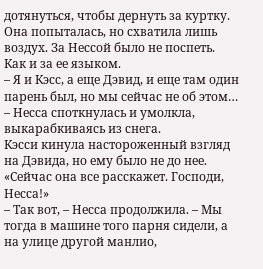дотянуться, чтобы дернуть за куртку. Она попыталась, но схватила лишь воздух. За Нессой было не поспеть.
Как и за ее языком.
– Я и Кэсс, а еще Дэвид, и еще там один парень был, но мы сейчас не об этом… – Несса споткнулась и умолкла, выкарабкиваясь из снега.
Кэсси кинула настороженный взгляд на Дэвида, но ему было не до нее.
«Сейчас она все расскажет. Господи, Несса!»
– Так вот, – Несса продолжила. – Мы тогда в машине того парня сидели, а на улице другой манлио,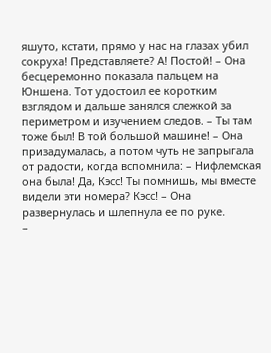яшуто, кстати, прямо у нас на глазах убил сокруха! Представляете? А! Постой! – Она бесцеремонно показала пальцем на Юншена. Тот удостоил ее коротким взглядом и дальше занялся слежкой за периметром и изучением следов. – Ты там тоже был! В той большой машине! – Она призадумалась, а потом чуть не запрыгала от радости, когда вспомнила: – Нифлемская она была! Да, Кэсс! Ты помнишь, мы вместе видели эти номера? Кэсс! – Она развернулась и шлепнула ее по руке.
–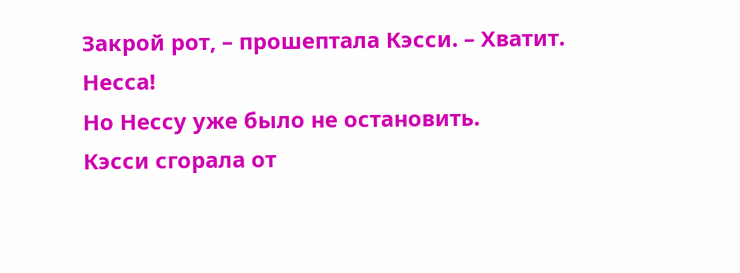Закрой рот, – прошептала Кэсси. – Хватит. Несса!
Но Нессу уже было не остановить.
Кэсси сгорала от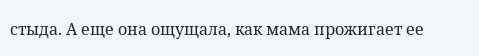стыда. А еще она ощущала, как мама прожигает ее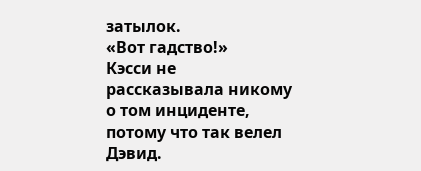затылок.
«Вот гадство!»
Кэсси не рассказывала никому о том инциденте, потому что так велел Дэвид.